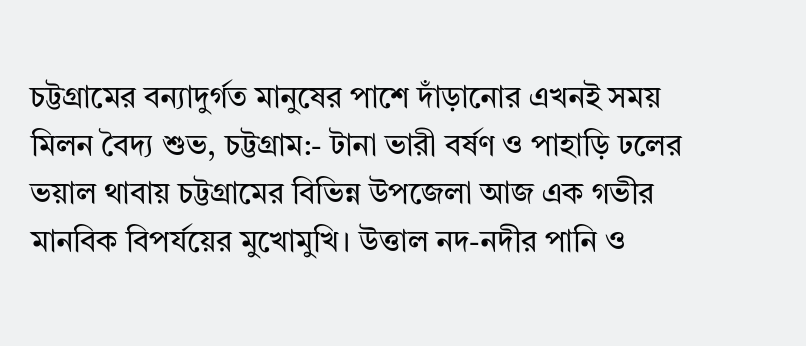চট্টগ্রামের বন্যাদুর্গত মানুষের পাশে দাঁড়ানোর এখনই সময়
মিলন বৈদ্য শুভ, চট্টগ্রাম:- টানা ভারী বর্ষণ ও পাহাড়ি ঢলের ভয়াল থাবায় চট্টগ্রামের বিভিন্ন উপজেলা আজ এক গভীর মানবিক বিপর্যয়ের মুখোমুখি। উত্তাল নদ-নদীর পানি ও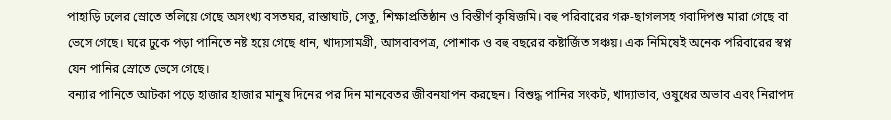পাহাড়ি ঢলের স্রোতে তলিয়ে গেছে অসংখ্য বসতঘর, রাস্তাঘাট, সেতু, শিক্ষাপ্রতিষ্ঠান ও বিস্তীর্ণ কৃষিজমি। বহু পরিবারের গরু-ছাগলসহ গবাদিপশু মারা গেছে বা ভেসে গেছে। ঘরে ঢুকে পড়া পানিতে নষ্ট হয়ে গেছে ধান, খাদ্যসামগ্রী, আসবাবপত্র, পোশাক ও বহু বছরের কষ্টার্জিত সঞ্চয়। এক নিমিষেই অনেক পরিবারের স্বপ্ন যেন পানির স্রোতে ভেসে গেছে।
বন্যার পানিতে আটকা পড়ে হাজার হাজার মানুষ দিনের পর দিন মানবেতর জীবনযাপন করছেন। বিশুদ্ধ পানির সংকট, খাদ্যাভাব, ওষুধের অভাব এবং নিরাপদ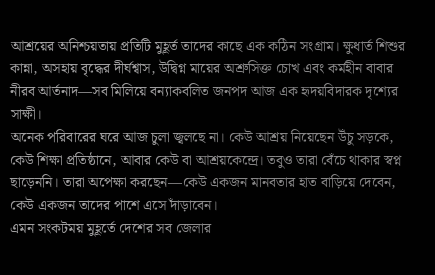আশ্রয়ের অনিশ্চয়তায় প্রতিটি মুহূর্ত তাদের কাছে এক কঠিন সংগ্রাম। ক্ষুধার্ত শিশুর কান্না, অসহায় বৃদ্ধের দীর্ঘশ্বাস, উদ্বিগ্ন মায়ের অশ্রুসিক্ত চোখ এবং কর্মহীন বাবার নীরব আর্তনাদ—সব মিলিয়ে বন্যাকবলিত জনপদ আজ এক হৃদয়বিদারক দৃশ্যের সাক্ষী।
অনেক পরিবারের ঘরে আজ চুলা জ্বলছে না। কেউ আশ্রয় নিয়েছেন উঁচু সড়কে, কেউ শিক্ষা প্রতিষ্ঠানে, আবার কেউ বা আশ্রয়কেন্দ্রে। তবুও তারা বেঁচে থাকার স্বপ্ন ছাড়েননি। তারা অপেক্ষা করছেন—কেউ একজন মানবতার হাত বাড়িয়ে দেবেন, কেউ একজন তাদের পাশে এসে দাঁড়াবেন।
এমন সংকটময় মুহূর্তে দেশের সব জেলার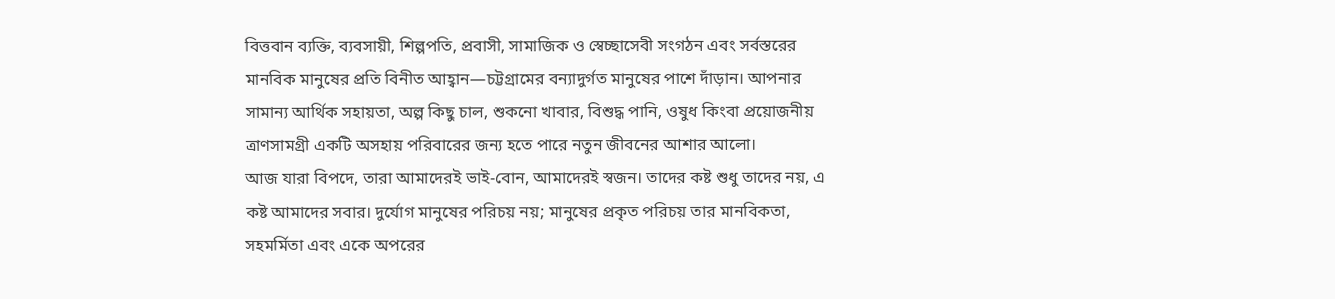বিত্তবান ব্যক্তি, ব্যবসায়ী, শিল্পপতি, প্রবাসী, সামাজিক ও স্বেচ্ছাসেবী সংগঠন এবং সর্বস্তরের মানবিক মানুষের প্রতি বিনীত আহ্বান—চট্টগ্রামের বন্যাদুর্গত মানুষের পাশে দাঁড়ান। আপনার সামান্য আর্থিক সহায়তা, অল্প কিছু চাল, শুকনো খাবার, বিশুদ্ধ পানি, ওষুধ কিংবা প্রয়োজনীয় ত্রাণসামগ্রী একটি অসহায় পরিবারের জন্য হতে পারে নতুন জীবনের আশার আলো।
আজ যারা বিপদে, তারা আমাদেরই ভাই-বোন, আমাদেরই স্বজন। তাদের কষ্ট শুধু তাদের নয়, এ কষ্ট আমাদের সবার। দুর্যোগ মানুষের পরিচয় নয়; মানুষের প্রকৃত পরিচয় তার মানবিকতা, সহমর্মিতা এবং একে অপরের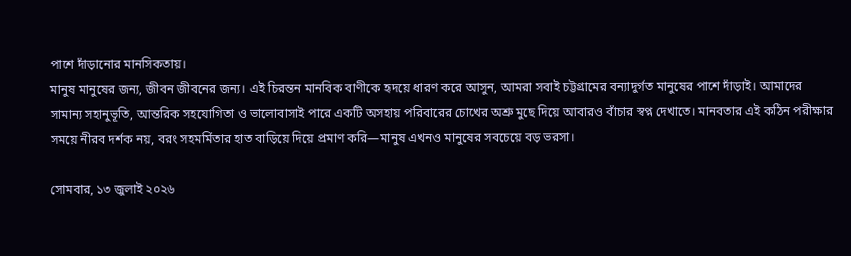পাশে দাঁড়ানোর মানসিকতায়।
মানুষ মানুষের জন্য, জীবন জীবনের জন্য। এই চিরন্তন মানবিক বাণীকে হৃদয়ে ধারণ করে আসুন, আমরা সবাই চট্টগ্রামের বন্যাদুর্গত মানুষের পাশে দাঁড়াই। আমাদের সামান্য সহানুভূতি, আন্তরিক সহযোগিতা ও ভালোবাসাই পারে একটি অসহায় পরিবারের চোখের অশ্রু মুছে দিয়ে আবারও বাঁচার স্বপ্ন দেখাতে। মানবতার এই কঠিন পরীক্ষার সময়ে নীরব দর্শক নয়, বরং সহমর্মিতার হাত বাড়িয়ে দিয়ে প্রমাণ করি—মানুষ এখনও মানুষের সবচেয়ে বড় ভরসা।

সোমবার, ১৩ জুলাই ২০২৬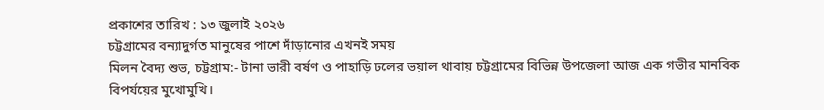প্রকাশের তারিখ : ১৩ জুলাই ২০২৬
চট্টগ্রামের বন্যাদুর্গত মানুষের পাশে দাঁড়ানোর এখনই সময়
মিলন বৈদ্য শুভ, চট্টগ্রাম:- টানা ভারী বর্ষণ ও পাহাড়ি ঢলের ভয়াল থাবায় চট্টগ্রামের বিভিন্ন উপজেলা আজ এক গভীর মানবিক বিপর্যয়ের মুখোমুখি।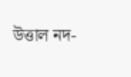উত্তাল নদ-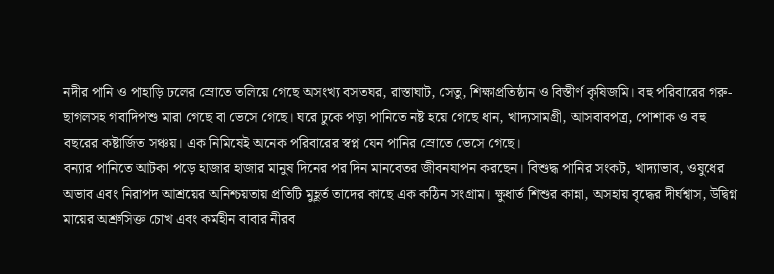নদীর পানি ও পাহাড়ি ঢলের স্রোতে তলিয়ে গেছে অসংখ্য বসতঘর, রাস্তাঘাট, সেতু, শিক্ষাপ্রতিষ্ঠান ও বিস্তীর্ণ কৃষিজমি। বহু পরিবারের গরু-ছাগলসহ গবাদিপশু মারা গেছে বা ভেসে গেছে। ঘরে ঢুকে পড়া পানিতে নষ্ট হয়ে গেছে ধান, খাদ্যসামগ্রী, আসবাবপত্র, পোশাক ও বহু বছরের কষ্টার্জিত সঞ্চয়। এক নিমিষেই অনেক পরিবারের স্বপ্ন যেন পানির স্রোতে ভেসে গেছে।
বন্যার পানিতে আটকা পড়ে হাজার হাজার মানুষ দিনের পর দিন মানবেতর জীবনযাপন করছেন। বিশুদ্ধ পানির সংকট, খাদ্যাভাব, ওষুধের অভাব এবং নিরাপদ আশ্রয়ের অনিশ্চয়তায় প্রতিটি মুহূর্ত তাদের কাছে এক কঠিন সংগ্রাম। ক্ষুধার্ত শিশুর কান্না, অসহায় বৃদ্ধের দীর্ঘশ্বাস, উদ্বিগ্ন মায়ের অশ্রুসিক্ত চোখ এবং কর্মহীন বাবার নীরব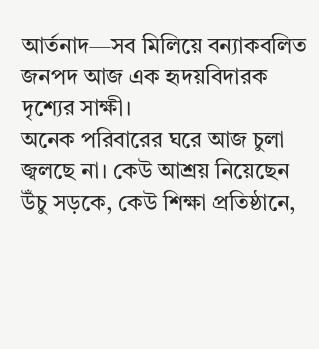আর্তনাদ—সব মিলিয়ে বন্যাকবলিত জনপদ আজ এক হৃদয়বিদারক দৃশ্যের সাক্ষী।
অনেক পরিবারের ঘরে আজ চুলা জ্বলছে না। কেউ আশ্রয় নিয়েছেন উঁচু সড়কে, কেউ শিক্ষা প্রতিষ্ঠানে,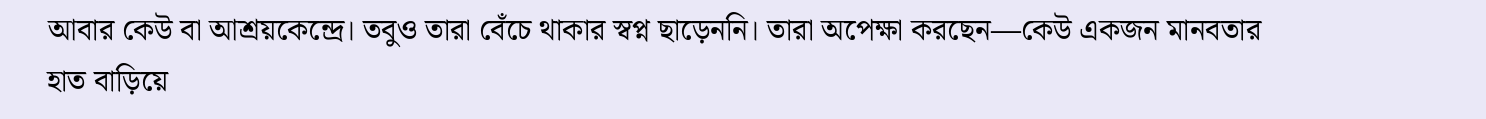আবার কেউ বা আশ্রয়কেন্দ্রে। তবুও তারা বেঁচে থাকার স্বপ্ন ছাড়েননি। তারা অপেক্ষা করছেন—কেউ একজন মানবতার হাত বাড়িয়ে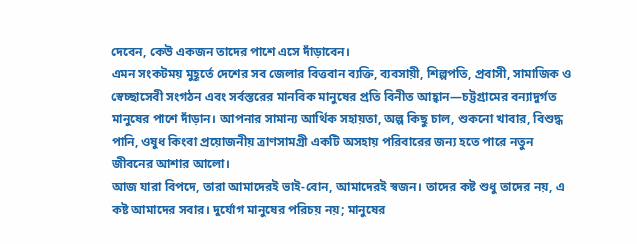দেবেন, কেউ একজন তাদের পাশে এসে দাঁড়াবেন।
এমন সংকটময় মুহূর্তে দেশের সব জেলার বিত্তবান ব্যক্তি, ব্যবসায়ী, শিল্পপতি, প্রবাসী, সামাজিক ও স্বেচ্ছাসেবী সংগঠন এবং সর্বস্তরের মানবিক মানুষের প্রতি বিনীত আহ্বান—চট্টগ্রামের বন্যাদুর্গত মানুষের পাশে দাঁড়ান। আপনার সামান্য আর্থিক সহায়তা, অল্প কিছু চাল, শুকনো খাবার, বিশুদ্ধ পানি, ওষুধ কিংবা প্রয়োজনীয় ত্রাণসামগ্রী একটি অসহায় পরিবারের জন্য হতে পারে নতুন জীবনের আশার আলো।
আজ যারা বিপদে, তারা আমাদেরই ভাই-বোন, আমাদেরই স্বজন। তাদের কষ্ট শুধু তাদের নয়, এ কষ্ট আমাদের সবার। দুর্যোগ মানুষের পরিচয় নয়; মানুষের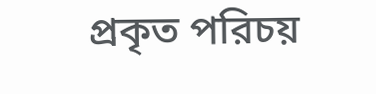প্রকৃত পরিচয়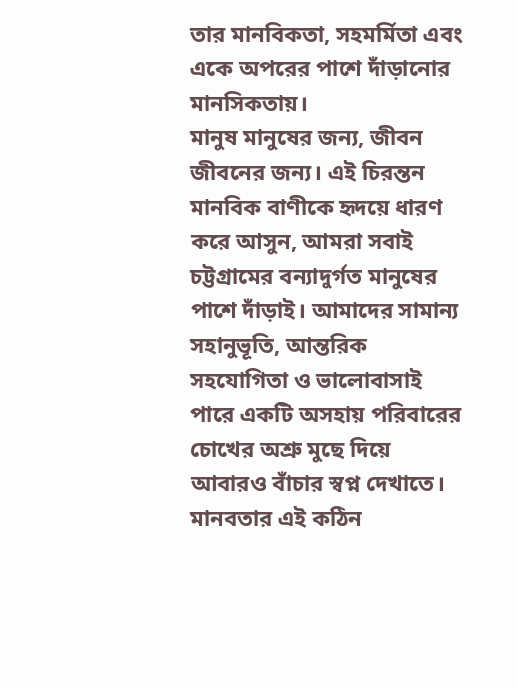তার মানবিকতা, সহমর্মিতা এবং একে অপরের পাশে দাঁড়ানোর মানসিকতায়।
মানুষ মানুষের জন্য, জীবন জীবনের জন্য। এই চিরন্তন মানবিক বাণীকে হৃদয়ে ধারণ করে আসুন, আমরা সবাই চট্টগ্রামের বন্যাদুর্গত মানুষের পাশে দাঁড়াই। আমাদের সামান্য সহানুভূতি, আন্তরিক সহযোগিতা ও ভালোবাসাই পারে একটি অসহায় পরিবারের চোখের অশ্রু মুছে দিয়ে আবারও বাঁচার স্বপ্ন দেখাতে। মানবতার এই কঠিন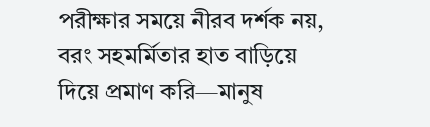পরীক্ষার সময়ে নীরব দর্শক নয়, বরং সহমর্মিতার হাত বাড়িয়ে দিয়ে প্রমাণ করি—মানুষ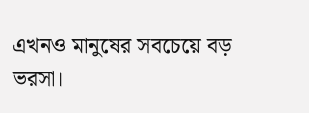এখনও মানুষের সবচেয়ে বড় ভরসা।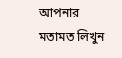আপনার মতামত লিখুন